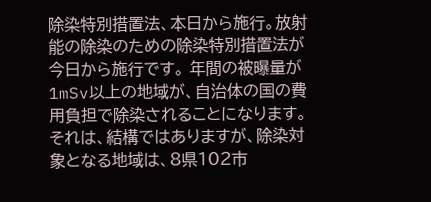除染特別措置法、本日から施行。放射能の除染のための除染特別措置法が今日から施行です。 年間の被曝量が1mSv以上の地域が、自治体の国の費用負担で除染されることになります。 それは、結構ではありますが、除染対象となる地域は、8県102市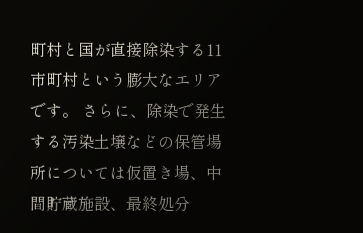町村と国が直接除染する11市町村という膨大なエリアです。 さらに、除染で発生する汚染土壌などの保管場所については仮置き場、中間貯蔵施設、最終処分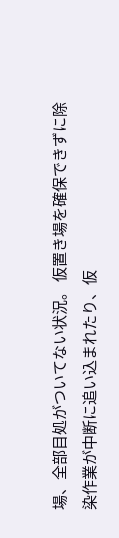場、全部目処がついてない状況。 仮置き場を確保できずに除染作業が中断に追い込まれたり、仮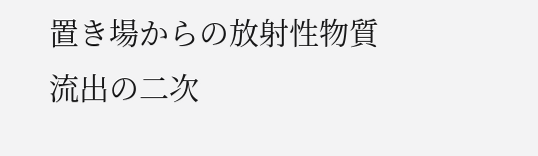置き場からの放射性物質流出の二次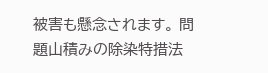被害も懸念されます。 問題山積みの除染特措法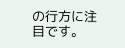の行方に注目です。